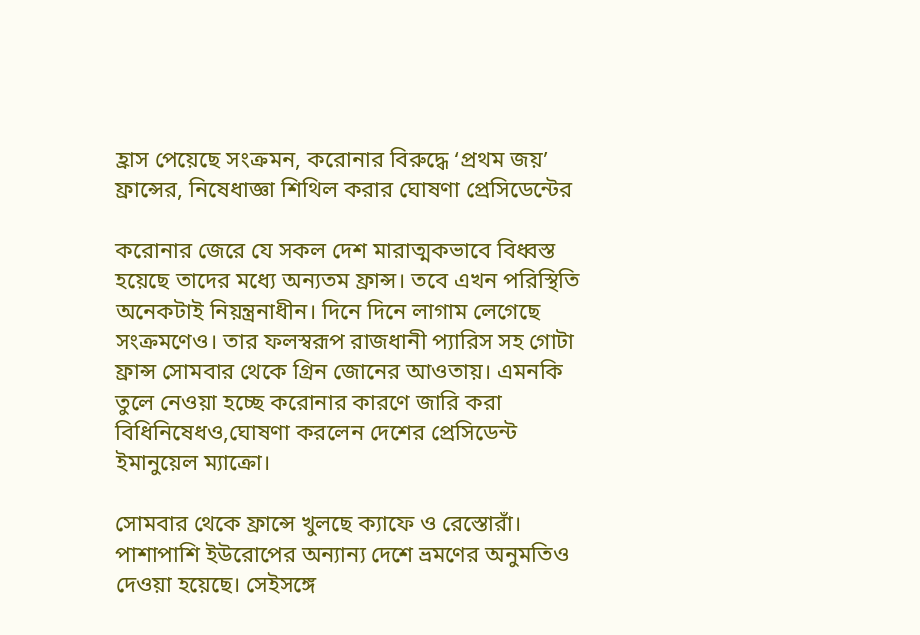হ্রাস পেয়েছে সংক্রমন, করোনার বিরুদ্ধে ‘প্রথম জয়’ ফ্রান্সের, নিষেধাজ্ঞা শিথিল করার ঘোষণা প্রেসিডেন্টের

করোনার জেরে যে সকল দেশ মারাত্মকভাবে বিধ্বস্ত হয়েছে তাদের মধ্যে অন্যতম ফ্রান্স। তবে এখন পরিস্থিতি অনেকটাই নিয়ন্ত্রনাধীন। দিনে দিনে লাগাম লেগেছে সংক্রমণেও। তার ফলস্বরূপ রাজধানী প্যারিস সহ গোটা ফ্রান্স সোমবার থেকে গ্রিন জোনের আওতায়। এমনকি তুলে নেওয়া হচ্ছে করোনার কারণে জারি করা বিধিনিষেধও,ঘোষণা করলেন দেশের প্রেসিডেন্ট ইমানুয়েল ম্যাক্রো।

সোমবার থেকে ফ্রান্সে খুলছে ক্যাফে ও রেস্তোরাঁ। পাশাপাশি ইউরোপের অন্যান্য দেশে ভ্রমণের অনুমতিও দেওয়া হয়েছে। সেইসঙ্গে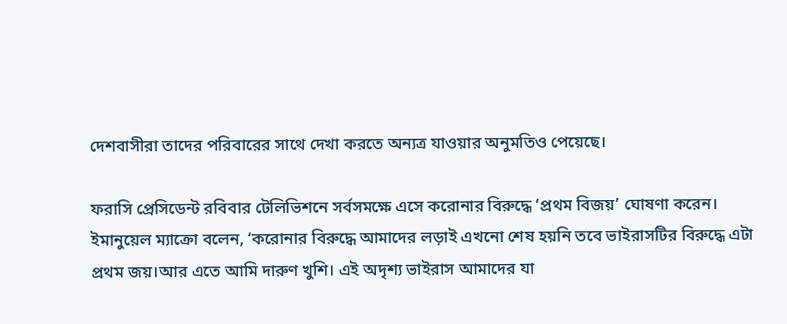দেশবাসীরা তাদের পরিবারের সাথে দেখা করতে অন্যত্র যাওয়ার অনুমতিও পেয়েছে।

ফরাসি প্রেসিডেন্ট রবিবার টেলিভিশনে সর্বসমক্ষে এসে করোনার বিরুদ্ধে ‘প্রথম বিজয়’ ঘোষণা করেন। ইমানুয়েল ম্যাক্রো বলেন, ‘করোনার বিরুদ্ধে আমাদের লড়াই এখনো শেষ হয়নি তবে ভাইরাসটির বিরুদ্ধে এটা প্রথম জয়।আর এতে আমি দারুণ খুশি। এই অদৃশ্য ভাইরাস আমাদের যা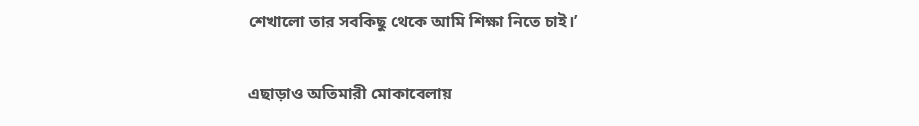শেখালো তার সবকিছু থেকে আমি শিক্ষা নিতে চাই।’

এছাড়াও অতিমারী মোকাবেলায়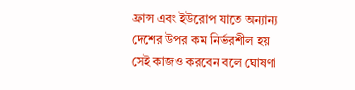ফ্রান্স এবং ইউরোপ যাতে অন্যান্য দেশের উপর কম নির্ভরশীল হয় সেই কাজও করবেন বলে ঘোষণা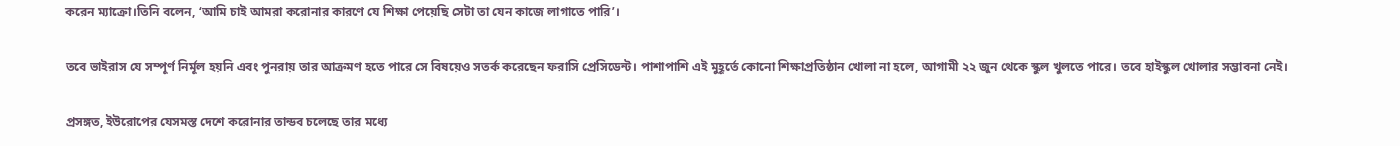করেন ম্যাক্রো।তিনি বলেন, ‘আমি চাই আমরা করোনার কারণে যে শিক্ষা পেয়েছি সেটা তা যেন কাজে লাগাতে পারি’।

তবে ভাইরাস যে সম্পূর্ণ নির্মূল হয়নি এবং পুনরায় তার আক্রমণ হতে পারে সে বিষয়েও সতর্ক করেছেন ফরাসি প্রেসিডেন্ট। পাশাপাশি এই মুহূর্তে কোনো শিক্ষাপ্রতিষ্ঠান খোলা না হলে, আগামী ২২ জুন থেকে স্কুল খুলতে পারে। তবে হাইস্কুল খোলার সম্ভাবনা নেই।

প্রসঙ্গত, ইউরোপের যেসমস্ত দেশে করোনার তান্ডব চলেছে তার মধ্যে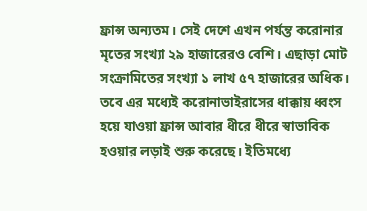ফ্রান্স অন্যতম। সেই দেশে এখন পর্যন্ত করোনার মৃতের সংখ্যা ২৯ হাজারেরও বেশি। এছাড়া মোট সংক্রামিতের সংখ্যা ১ লাখ ৫৭ হাজারের অধিক। তবে এর মধ্যেই করোনাভাইরাসের ধাক্কায় ধ্বংস হয়ে যাওয়া ফ্রান্স আবার ধীরে ধীরে স্বাভাবিক হওয়ার লড়াই শুরু করেছে। ইতিমধ্যে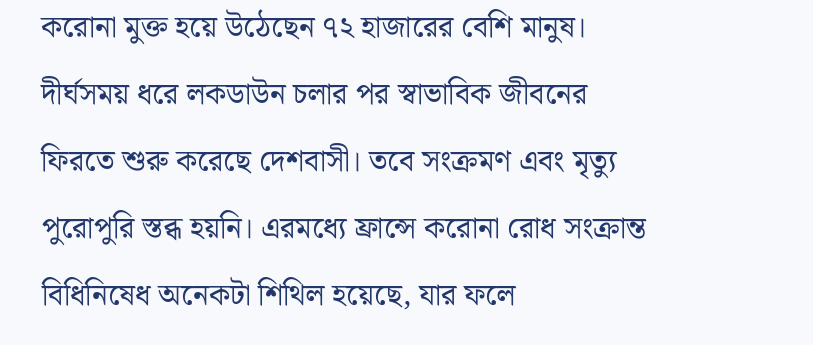করোনা মুক্ত হয়ে উঠেছেন ৭২ হাজারের বেশি মানুষ। দীর্ঘসময় ধরে লকডাউন চলার পর স্বাভাবিক জীবনের ফিরতে শুরু করেছে দেশবাসী। তবে সংক্রমণ এবং মৃত্যু পুরোপুরি স্তব্ধ হয়নি। এরমধ্যে ফ্রান্সে করোনা রোধ সংক্রান্ত বিধিনিষেধ অনেকটা শিথিল হয়েছে, যার ফলে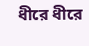ধীরে ধীরে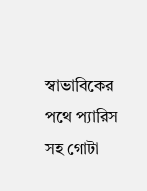স্বাভাবিকের পথে প্যারিস সহ গোটা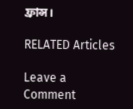ফ্রান্স।

RELATED Articles

Leave a Comment